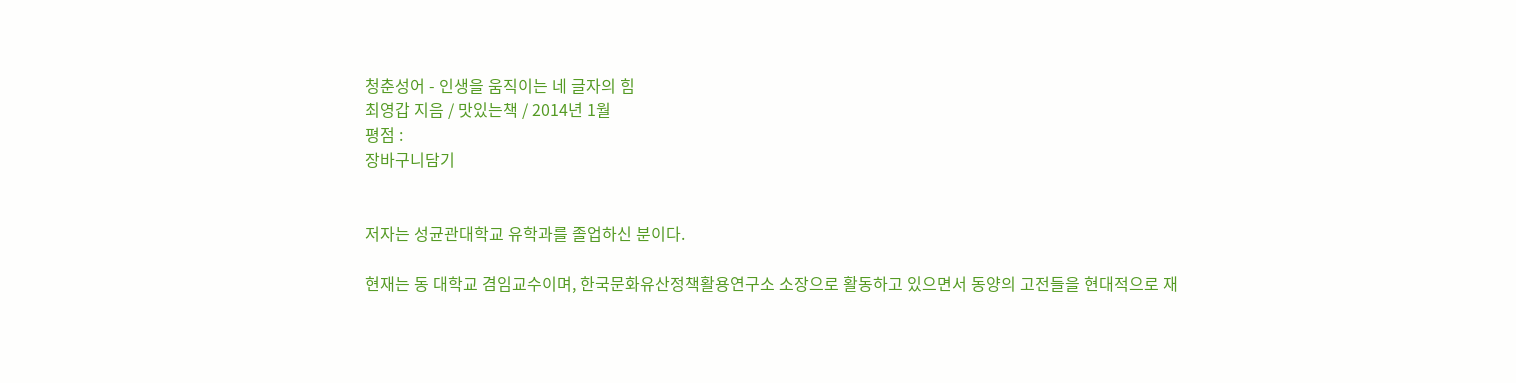청춘성어 - 인생을 움직이는 네 글자의 힘
최영갑 지음 / 맛있는책 / 2014년 1월
평점 :
장바구니담기


저자는 성균관대학교 유학과를 졸업하신 분이다.

현재는 동 대학교 겸임교수이며, 한국문화유산정책활용연구소 소장으로 활동하고 있으면서 동양의 고전들을 현대적으로 재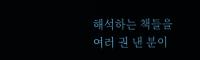해석하는 책들을 여러 권 낸 분이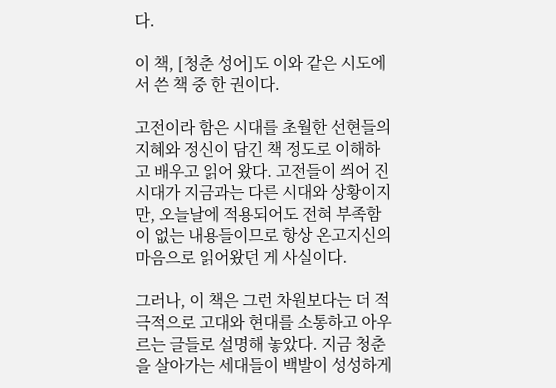다.

이 책, [청춘 성어]도 이와 같은 시도에서 쓴 책 중 한 권이다.

고전이라 함은 시대를 초월한 선현들의 지혜와 정신이 담긴 책 정도로 이해하고 배우고 읽어 왔다. 고전들이 씌어 진 시대가 지금과는 다른 시대와 상황이지만, 오늘날에 적용되어도 전혀 부족함이 없는 내용들이므로 항상 온고지신의 마음으로 읽어왔던 게 사실이다.

그러나, 이 책은 그런 차원보다는 더 적극적으로 고대와 현대를 소통하고 아우르는 글들로 설명해 놓았다. 지금 청춘을 살아가는 세대들이 백발이 성성하게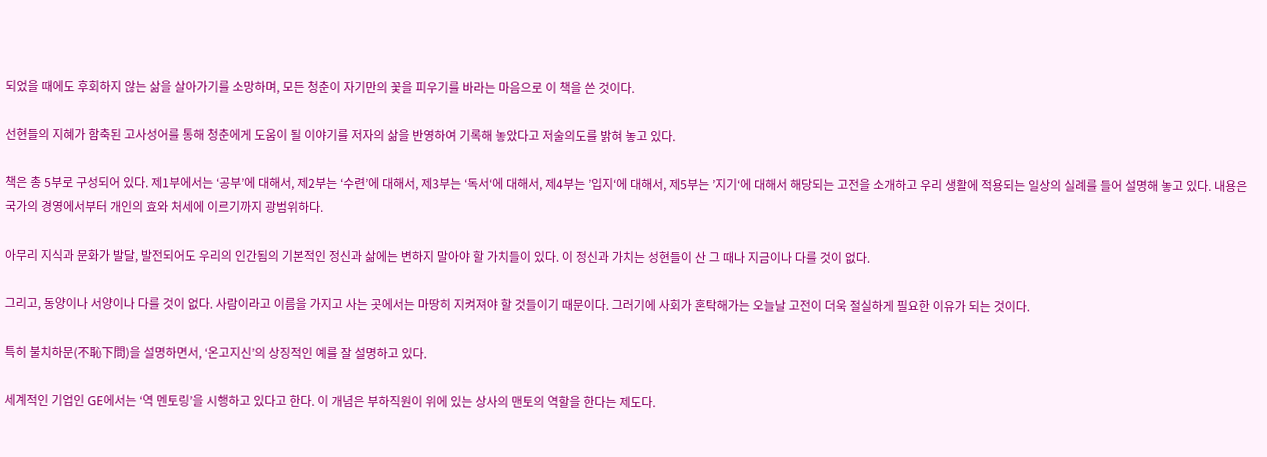되었을 때에도 후회하지 않는 삶을 살아가기를 소망하며, 모든 청춘이 자기만의 꽃을 피우기를 바라는 마음으로 이 책을 쓴 것이다.

선현들의 지혜가 함축된 고사성어를 통해 청춘에게 도움이 될 이야기를 저자의 삶을 반영하여 기록해 놓았다고 저술의도를 밝혀 놓고 있다.

책은 총 5부로 구성되어 있다. 제1부에서는 ‘공부’에 대해서, 제2부는 ‘수련’에 대해서, 제3부는 ‘독서‘에 대해서, 제4부는 ’입지‘에 대해서, 제5부는 ’지기‘에 대해서 해당되는 고전을 소개하고 우리 생활에 적용되는 일상의 실례를 들어 설명해 놓고 있다. 내용은 국가의 경영에서부터 개인의 효와 처세에 이르기까지 광범위하다.

아무리 지식과 문화가 발달, 발전되어도 우리의 인간됨의 기본적인 정신과 삶에는 변하지 말아야 할 가치들이 있다. 이 정신과 가치는 성현들이 산 그 때나 지금이나 다를 것이 없다.

그리고, 동양이나 서양이나 다를 것이 없다. 사람이라고 이름을 가지고 사는 곳에서는 마땅히 지켜져야 할 것들이기 때문이다. 그러기에 사회가 혼탁해가는 오늘날 고전이 더욱 절실하게 필요한 이유가 되는 것이다.

특히 불치하문(不恥下問)을 설명하면서, ‘온고지신’의 상징적인 예를 잘 설명하고 있다.

세계적인 기업인 GE에서는 ‘역 멘토링’을 시행하고 있다고 한다. 이 개념은 부하직원이 위에 있는 상사의 맨토의 역할을 한다는 제도다.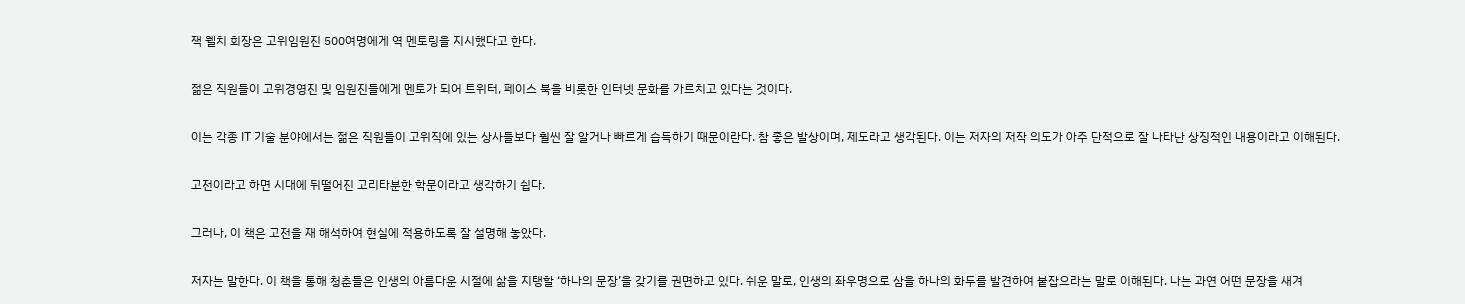잭 웰치 회장은 고위임원진 500여명에게 역 멘토링을 지시했다고 한다.

젊은 직원들이 고위경영진 및 임원진들에게 멘토가 되어 트위터, 페이스 북을 비롯한 인터넷 문화를 가르치고 있다는 것이다.

이는 각종 IT 기술 분야에서는 젊은 직원들이 고위직에 있는 상사들보다 휠씬 잘 알거나 빠르게 습득하기 때문이란다. 참 좋은 발상이며, 제도라고 생각된다. 이는 저자의 저작 의도가 아주 단적으로 잘 나타난 상징적인 내용이라고 이해된다.

고전이라고 하면 시대에 뒤떨어진 고리타분한 학문이라고 생각하기 쉽다.

그러나, 이 책은 고전을 재 해석하여 현실에 적용하도록 잘 설명해 놓았다.

저자는 말한다. 이 책을 통해 청춘들은 인생의 아름다운 시절에 삶을 지탱할 ‘하나의 문장’을 갖기를 권면하고 있다. 쉬운 말로, 인생의 좌우명으로 삼을 하나의 화두를 발견하여 붙잡으라는 말로 이해된다. 나는 과연 어떤 문장을 새겨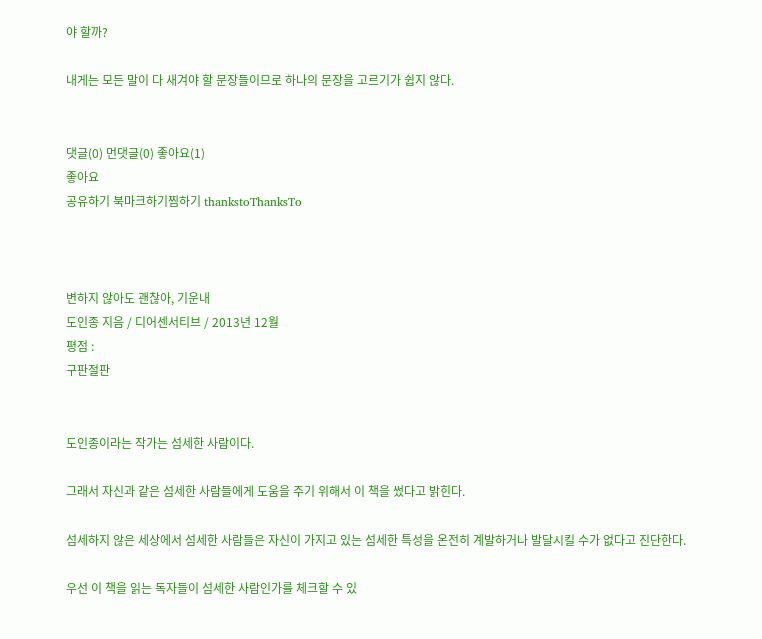야 할까?

내게는 모든 말이 다 새겨야 할 문장들이므로 하나의 문장을 고르기가 쉽지 않다.


댓글(0) 먼댓글(0) 좋아요(1)
좋아요
공유하기 북마크하기찜하기 thankstoThanksTo



변하지 않아도 괜찮아, 기운내
도인종 지음 / 디어센서티브 / 2013년 12월
평점 :
구판절판


도인종이라는 작가는 섬세한 사람이다.

그래서 자신과 같은 섬세한 사람들에게 도움을 주기 위해서 이 책을 썼다고 밝힌다.

섬세하지 않은 세상에서 섬세한 사람들은 자신이 가지고 있는 섬세한 특성을 온전히 계발하거나 발달시킬 수가 없다고 진단한다.

우선 이 책을 읽는 독자들이 섬세한 사람인가를 체크할 수 있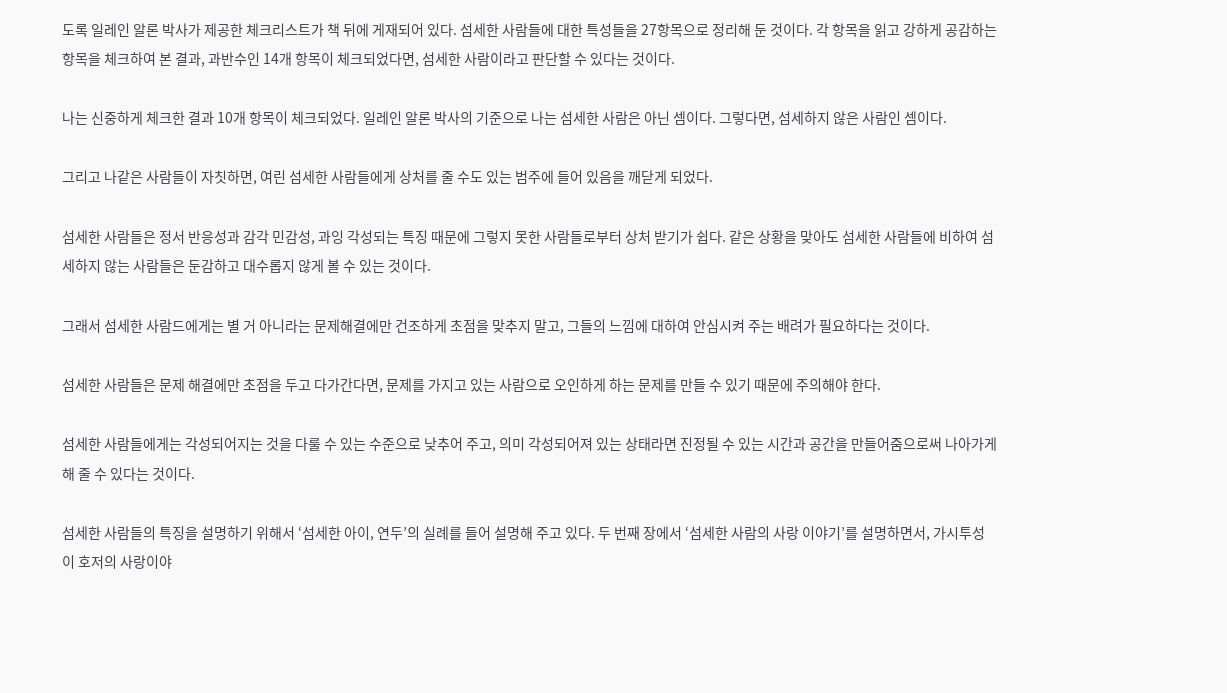도록 일레인 알론 박사가 제공한 체크리스트가 책 뒤에 게재되어 있다. 섬세한 사람들에 대한 특성들을 27항목으로 정리해 둔 것이다. 각 항목을 읽고 강하게 공감하는 항목을 체크하여 본 결과, 과반수인 14개 항목이 체크되었다면, 섬세한 사람이라고 판단할 수 있다는 것이다.

나는 신중하게 체크한 결과 10개 항목이 체크되었다. 일레인 알론 박사의 기준으로 나는 섬세한 사람은 아닌 셈이다. 그렇다면, 섬세하지 않은 사람인 셈이다.

그리고 나같은 사람들이 자칫하면, 여린 섬세한 사람들에게 상처를 줄 수도 있는 범주에 들어 있음을 깨닫게 되었다.

섬세한 사람들은 정서 반응성과 감각 민감성, 과잉 각성되는 특징 때문에 그렇지 못한 사람들로부터 상처 받기가 쉽다. 같은 상황을 맞아도 섬세한 사람들에 비하여 섬세하지 않는 사람들은 둔감하고 대수롭지 않게 볼 수 있는 것이다.

그래서 섬세한 사람드에게는 별 거 아니라는 문제해결에만 건조하게 초점을 맞추지 말고, 그들의 느낌에 대하여 안심시켜 주는 배려가 필요하다는 것이다.

섬세한 사람들은 문제 해결에만 초점을 두고 다가간다면, 문제를 가지고 있는 사람으로 오인하게 하는 문제를 만들 수 있기 때문에 주의해야 한다.

섬세한 사람들에게는 각성되어지는 것을 다룰 수 있는 수준으로 낮추어 주고, 의미 각성되어져 있는 상태라면 진정될 수 있는 시간과 공간을 만들어줌으로써 나아가게 해 줄 수 있다는 것이다.

섬세한 사람들의 특징을 설명하기 위해서 ‘섬세한 아이, 연두’의 실례를 들어 설명해 주고 있다. 두 번째 장에서 ‘섬세한 사람의 사랑 이야기’를 설명하면서, 가시투성이 호저의 사랑이야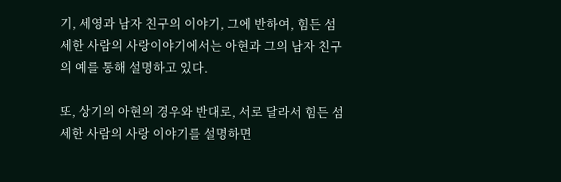기, 세영과 남자 친구의 이야기, 그에 반하여, 힘든 섬세한 사람의 사랑이야기에서는 아현과 그의 남자 친구의 예를 통해 설명하고 있다.

또, 상기의 아현의 경우와 반대로, 서로 달라서 힘든 섬세한 사람의 사랑 이야기를 설명하면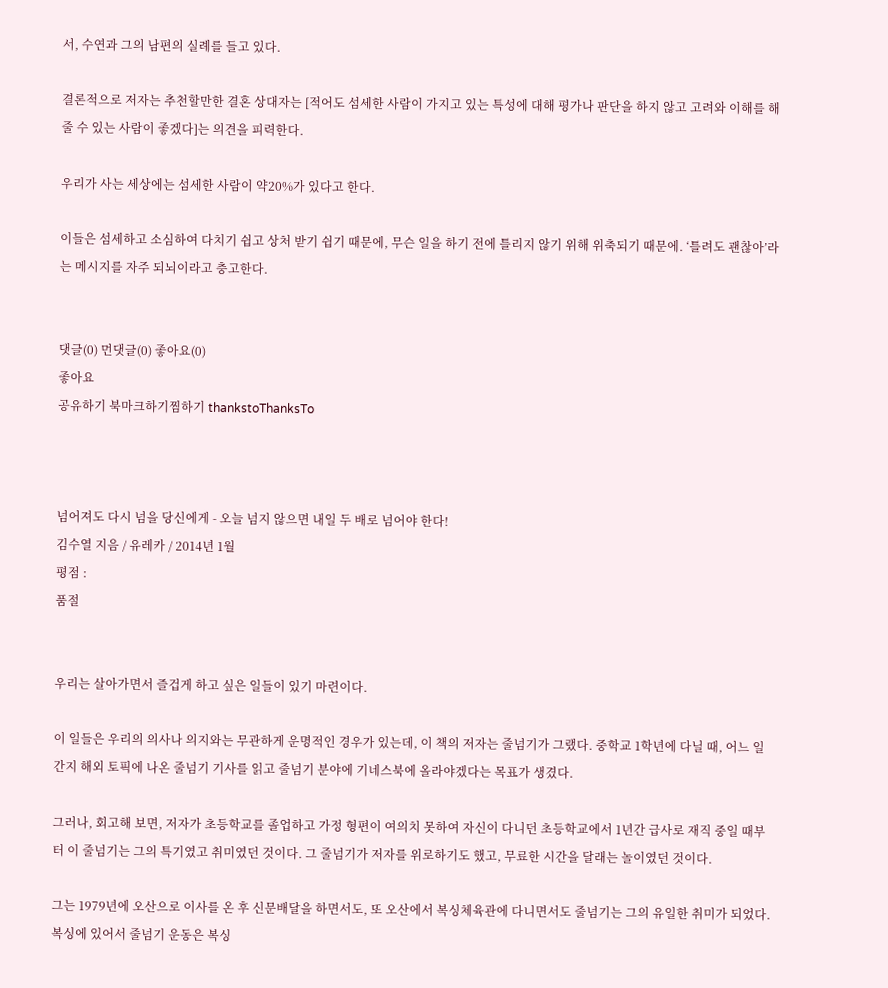서, 수연과 그의 남편의 실례를 들고 있다.

결론적으로 저자는 추천할만한 결혼 상대자는 [적어도 섬세한 사람이 가지고 있는 특성에 대해 평가나 판단을 하지 않고 고려와 이해를 해 줄 수 있는 사람이 좋겠다]는 의견을 피력한다.

우리가 사는 세상에는 섬세한 사람이 약20%가 있다고 한다.

이들은 섬세하고 소심하여 다치기 쉽고 상처 받기 쉽기 때문에, 무슨 일을 하기 전에 틀리지 않기 위해 위축되기 때문에. ‘틀려도 괜찮아’라는 메시지를 자주 되뇌이라고 충고한다.


댓글(0) 먼댓글(0) 좋아요(0)
좋아요
공유하기 북마크하기찜하기 thankstoThanksTo



넘어져도 다시 넘을 당신에게 - 오늘 넘지 않으면 내일 두 배로 넘어야 한다!
김수열 지음 / 유레카 / 2014년 1월
평점 :
품절


우리는 살아가면서 즐겁게 하고 싶은 일들이 있기 마련이다.

이 일들은 우리의 의사나 의지와는 무관하게 운명적인 경우가 있는데, 이 책의 저자는 줄넘기가 그랬다. 중학교 1학년에 다닐 때, 어느 일간지 해외 토픽에 나온 줄넘기 기사를 읽고 줄넘기 분야에 기네스북에 올라야겠다는 목표가 생겼다.

그러나, 회고해 보면, 저자가 초등학교를 졸업하고 가정 형편이 여의치 못하여 자신이 다니던 초등학교에서 1년간 급사로 재직 중일 때부터 이 줄넘기는 그의 특기였고 취미였던 것이다. 그 줄넘기가 저자를 위로하기도 했고, 무료한 시간을 달래는 놀이였던 것이다.

그는 1979년에 오산으로 이사를 온 후 신문배달을 하면서도, 또 오산에서 복싱체육관에 다니면서도 줄넘기는 그의 유일한 취미가 되었다. 복싱에 있어서 줄넘기 운동은 복싱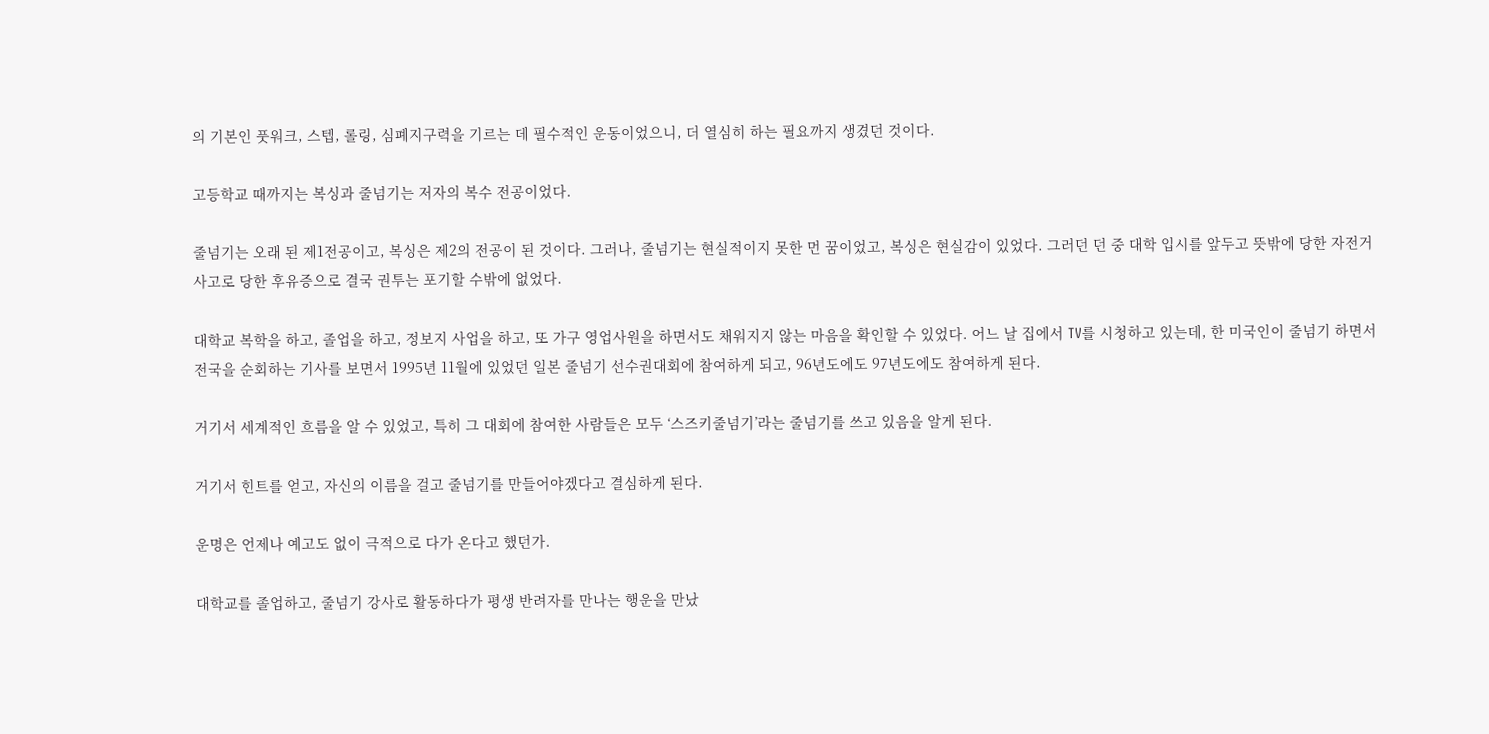의 기본인 풋워크, 스텝, 롤링, 심폐지구력을 기르는 데 필수적인 운동이었으니, 더 열심히 하는 필요까지 생겼던 것이다.

고등학교 때까지는 복싱과 줄넘기는 저자의 복수 전공이었다.

줄넘기는 오래 된 제1전공이고, 복싱은 제2의 전공이 된 것이다. 그러나, 줄넘기는 현실적이지 못한 먼 꿈이었고, 복싱은 현실감이 있었다. 그러던 던 중 대학 입시를 앞두고 뜻밖에 당한 자전거 사고로 당한 후유증으로 결국 권투는 포기할 수밖에 없었다.

대학교 복학을 하고, 졸업을 하고, 정보지 사업을 하고, 또 가구 영업사원을 하면서도 채워지지 않는 마음을 확인할 수 있었다. 어느 날 집에서 TV를 시청하고 있는데, 한 미국인이 줄넘기 하면서 전국을 순회하는 기사를 보면서 1995년 11월에 있었던 일본 줄넘기 선수권대회에 참여하게 되고, 96년도에도 97년도에도 참여하게 된다.

거기서 세계적인 흐름을 알 수 있었고, 특히 그 대회에 참여한 사람들은 모두 ‘스즈키줄넘기’라는 줄넘기를 쓰고 있음을 알게 된다.

거기서 힌트를 얻고, 자신의 이름을 걸고 줄넘기를 만들어야겠다고 결심하게 된다.

운명은 언제나 예고도 없이 극적으로 다가 온다고 했던가.

대학교를 졸업하고, 줄넘기 강사로 활동하다가 평생 반려자를 만나는 행운을 만났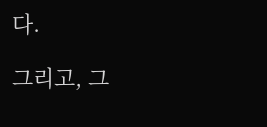다.

그리고, 그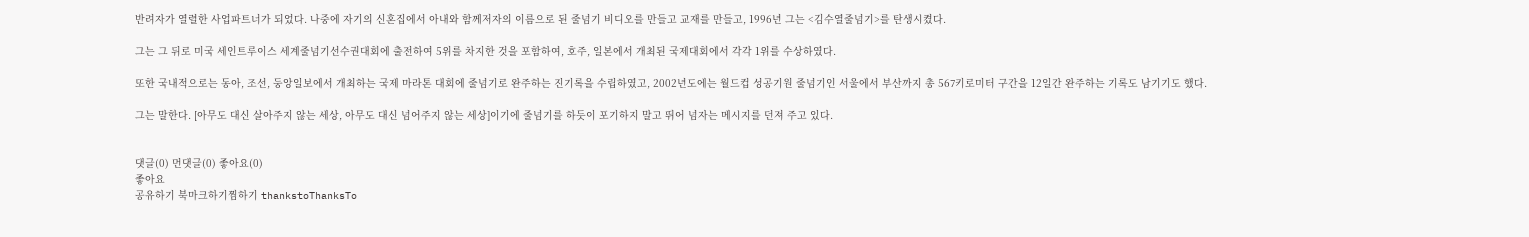반려자가 열렬한 사업파트너가 되었다. 나중에 자기의 신혼집에서 아내와 함께저자의 이름으로 된 줄넘기 비디오를 만들고 교재를 만들고, 1996년 그는 <김수열줄넘기>를 탄생시켰다.

그는 그 뒤로 미국 세인트루이스 세계줄넘기선수권대회에 출전하여 5위를 차지한 것을 포함하여, 호주, 일본에서 개최된 국제대회에서 각각 1위를 수상하였다.

또한 국내적으로는 동아, 조선, 둥앙일보에서 개최하는 국제 마라톤 대회에 줄넘기로 완주하는 진기록을 수립하였고, 2002년도에는 월드컵 성공기원 줄넘기인 서울에서 부산까지 총 567키로미터 구간을 12일간 완주하는 기록도 남기기도 했다.

그는 말한다. [아무도 대신 살아주지 않는 세상, 아무도 대신 넘어주지 않는 세상]이기에 줄넘기를 하듯이 포기하지 말고 뛰어 넘자는 메시지를 던져 주고 있다.


댓글(0) 먼댓글(0) 좋아요(0)
좋아요
공유하기 북마크하기찜하기 thankstoThanksTo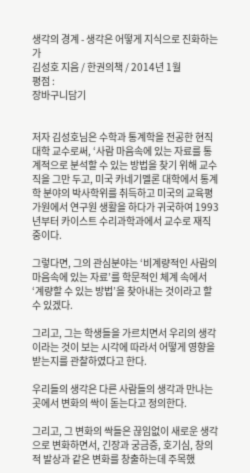생각의 경계 - 생각은 어떻게 지식으로 진화하는가
김성호 지음 / 한권의책 / 2014년 1월
평점 :
장바구니담기


저자 김성호님은 수학과 통계학을 전공한 현직 대학 교수로써, ‘사람 마음속에 있는 자료를 통계적으로 분석할 수 있는 방법을 찾기 위해 교수직을 그만 두고, 미국 카네기멜론 대학에서 통계학 분야의 박사학위를 취득하고 미국의 교육평가원에서 연구원 생활을 하다가 귀국하여 1993년부터 카이스트 수리과학과에서 교수로 재직 중이다.

그렇다면, 그의 관심분야는 ‘비계량적인 사람의 마음속에 있는 자료’를 학문적인 체계 속에서 ‘계량할 수 있는 방법’을 찾아내는 것이라고 할 수 있겠다.

그리고, 그는 학생들을 가르치면서 우리의 생각이라는 것이 보는 시각에 따라서 어떻게 영향을 받는지를 관찰하였다고 한다.

우리들의 생각은 다른 사람들의 생각과 만나는 곳에서 변화의 싹이 돋는다고 정의한다.

그리고, 그 변화의 싹들은 끊임없이 새로운 생각으로 변화하면서, 긴장과 궁금증, 호기심, 창의적 발상과 같은 변화를 창출하는데 주목했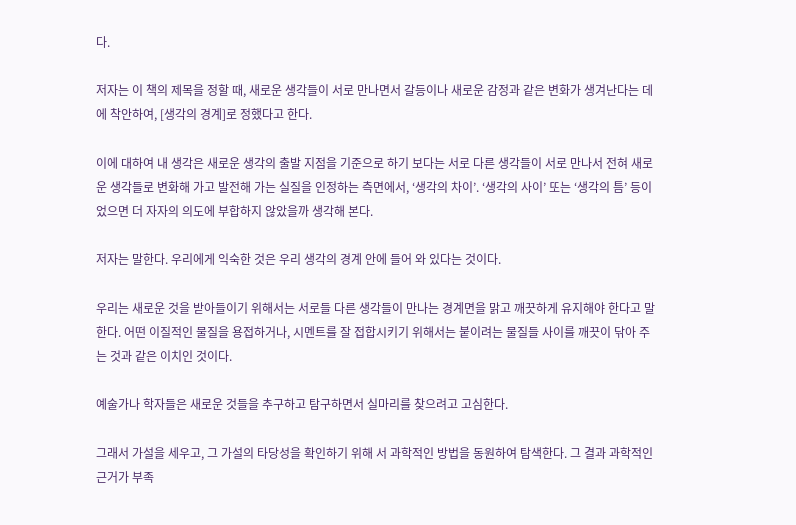다.

저자는 이 책의 제목을 정할 때, 새로운 생각들이 서로 만나면서 갈등이나 새로운 감정과 같은 변화가 생겨난다는 데에 착안하여, [생각의 경계]로 정했다고 한다.

이에 대하여 내 생각은 새로운 생각의 출발 지점을 기준으로 하기 보다는 서로 다른 생각들이 서로 만나서 전혀 새로운 생각들로 변화해 가고 발전해 가는 실질을 인정하는 측면에서, ‘생각의 차이’. ‘생각의 사이’ 또는 ‘생각의 틈’ 등이었으면 더 자자의 의도에 부합하지 않았을까 생각해 본다.

저자는 말한다. 우리에게 익숙한 것은 우리 생각의 경계 안에 들어 와 있다는 것이다.

우리는 새로운 것을 받아들이기 위해서는 서로들 다른 생각들이 만나는 경계면을 맑고 깨끗하게 유지해야 한다고 말한다. 어떤 이질적인 물질을 용접하거나, 시멘트를 잘 접합시키기 위해서는 붙이려는 물질들 사이를 깨끗이 닦아 주는 것과 같은 이치인 것이다.

예술가나 학자들은 새로운 것들을 추구하고 탐구하면서 실마리를 찾으려고 고심한다.

그래서 가설을 세우고, 그 가설의 타당성을 확인하기 위해 서 과학적인 방법을 동원하여 탐색한다. 그 결과 과학적인 근거가 부족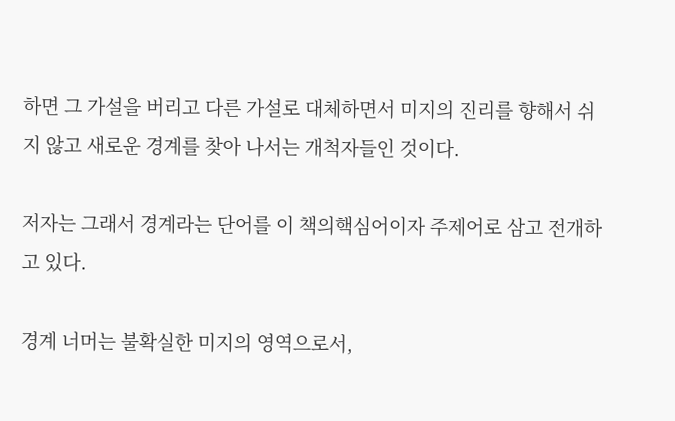하면 그 가설을 버리고 다른 가설로 대체하면서 미지의 진리를 향해서 쉬지 않고 새로운 경계를 찾아 나서는 개척자들인 것이다.

저자는 그래서 경계라는 단어를 이 책의핵심어이자 주제어로 삼고 전개하고 있다.

경계 너머는 불확실한 미지의 영역으로서,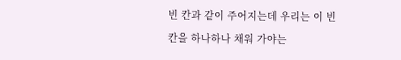빈 칸과 같이 주어지는데 우리는 이 빈 칸을 하나하나 채워 가야는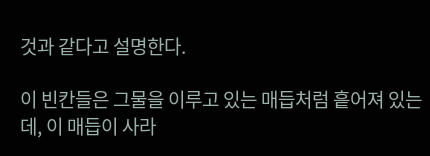것과 같다고 설명한다.

이 빈칸들은 그물을 이루고 있는 매듭처럼 흩어져 있는데, 이 매듭이 사라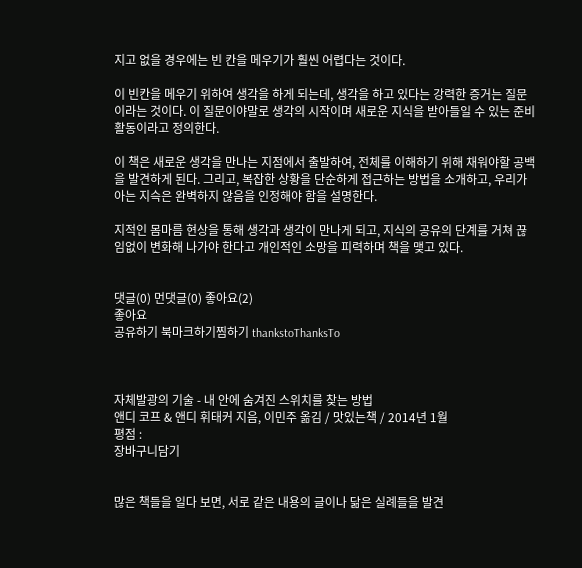지고 없을 경우에는 빈 칸을 메우기가 훨씬 어렵다는 것이다.

이 빈칸을 메우기 위하여 생각을 하게 되는데, 생각을 하고 있다는 강력한 증거는 질문이라는 것이다. 이 질문이야말로 생각의 시작이며 새로운 지식을 받아들일 수 있는 준비활동이라고 정의한다.

이 책은 새로운 생각을 만나는 지점에서 출발하여, 전체를 이해하기 위해 채워야할 공백을 발견하게 된다. 그리고, 복잡한 상황을 단순하게 접근하는 방법을 소개하고, 우리가 아는 지슥은 완벽하지 않음을 인정해야 함을 설명한다.

지적인 몸마름 현상을 통해 생각과 생각이 만나게 되고, 지식의 공유의 단계를 거쳐 끊임없이 변화해 나가야 한다고 개인적인 소망을 피력하며 책을 맺고 있다.


댓글(0) 먼댓글(0) 좋아요(2)
좋아요
공유하기 북마크하기찜하기 thankstoThanksTo



자체발광의 기술 - 내 안에 숨겨진 스위치를 찾는 방법
앤디 코프 & 앤디 휘태커 지음, 이민주 옮김 / 맛있는책 / 2014년 1월
평점 :
장바구니담기


많은 책들을 일다 보면, 서로 같은 내용의 글이나 닮은 실례들을 발견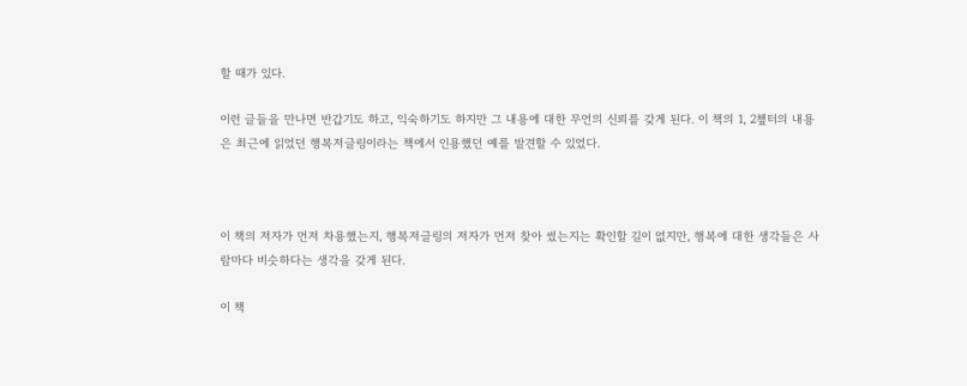할 때가 있다.

이런 글들을 만나면 반갑기도 하고, 익숙하기도 하지만 그 내용에 대한 무언의 신뢰를 갖게 된다. 이 책의 1, 2쳎터의 내용은 최근에 읽었던 행복저글링이라는 책에서 인용했던 예를 발견할 수 있었다.



이 책의 저자가 먼저 차용했는지, 행복저글링의 저자가 먼저 찾아 썼는지는 확인할 길이 없지만, 행복에 대한 생각들은 사람마다 비슷하다는 생각을 갖게 된다.

이 책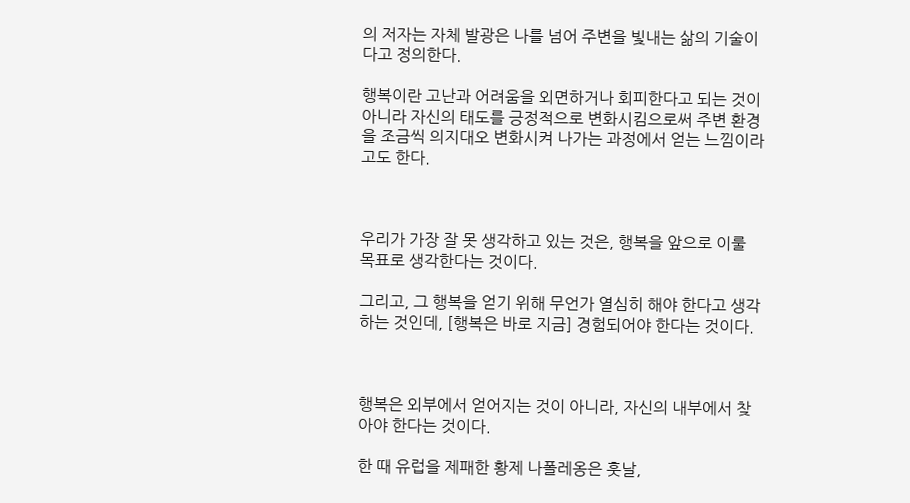의 저자는 자체 발광은 나를 넘어 주변을 빛내는 삶의 기술이다고 정의한다.

행복이란 고난과 어려움을 외면하거나 회피한다고 되는 것이 아니라 자신의 태도를 긍정적으로 변화시킴으로써 주변 환경을 조금씩 의지대오 변화시켜 나가는 과정에서 얻는 느낌이라고도 한다.



우리가 가장 잘 못 생각하고 있는 것은, 행복을 앞으로 이룰 목표로 생각한다는 것이다.

그리고, 그 행복을 얻기 위해 무언가 열심히 해야 한다고 생각하는 것인데, [행복은 바로 지금] 경험되어야 한다는 것이다.



행복은 외부에서 얻어지는 것이 아니라, 자신의 내부에서 찾아야 한다는 것이다.

한 때 유럽을 제패한 황제 나폴레옹은 훗날,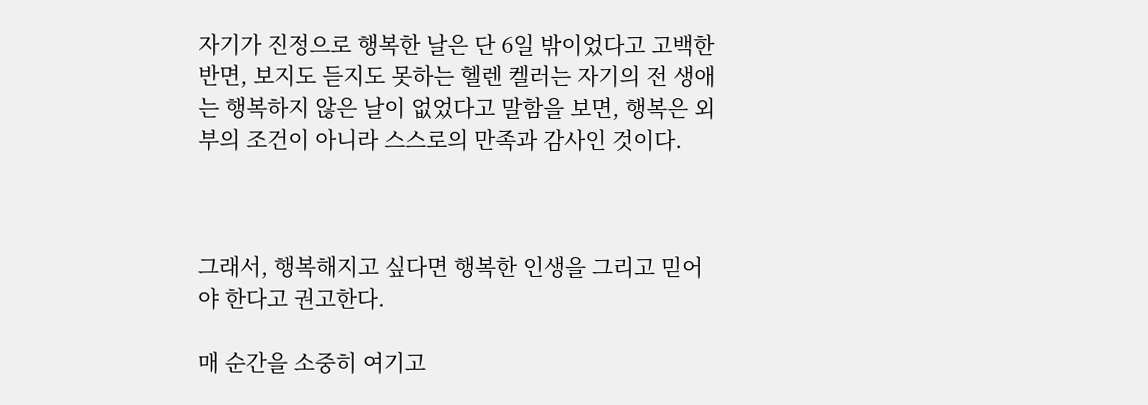자기가 진정으로 행복한 날은 단 6일 밖이었다고 고백한 반면, 보지도 듣지도 못하는 헬렌 켈러는 자기의 전 생애는 행복하지 않은 날이 없었다고 말함을 보면, 행복은 외부의 조건이 아니라 스스로의 만족과 감사인 것이다.



그래서, 행복해지고 싶다면 행복한 인생을 그리고 믿어야 한다고 권고한다.

매 순간을 소중히 여기고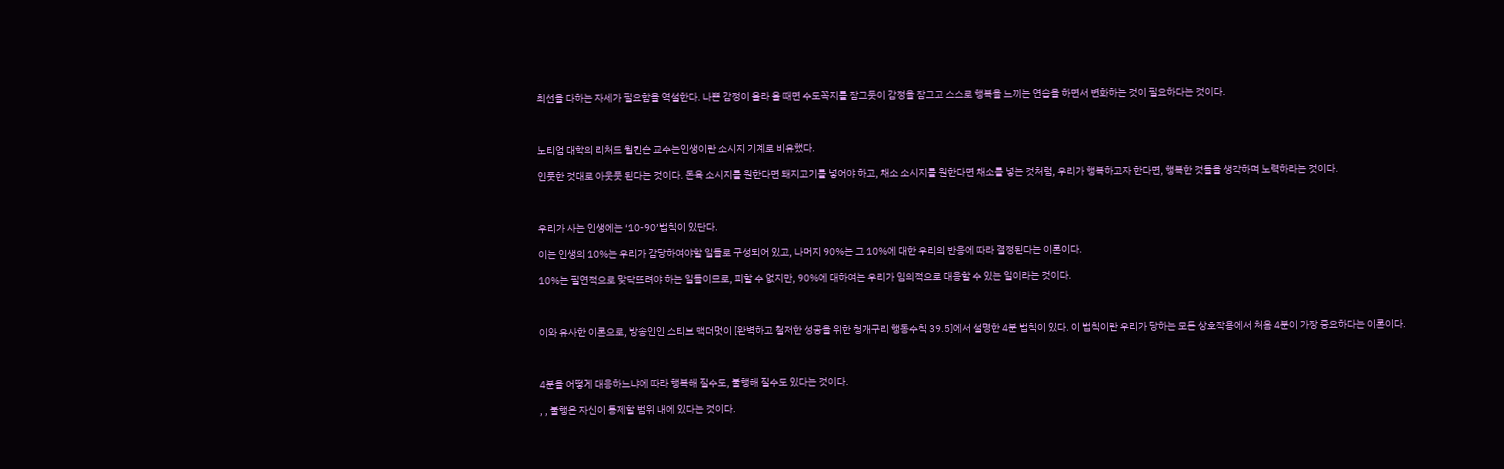최선을 다하는 자세가 필요함을 역설한다. 나쁜 감정이 올라 올 때면 수도꼭지를 잠그듯이 감정을 잠그고 스스로 행복을 느끼는 연습을 하면서 변화하는 것이 필요하다는 것이다.



노티엄 대학의 리처드 윌킨슨 교수는인생이란 소시지 기계로 비유했다.

인풋한 것대로 아웃풋 된다는 것이다. 돈육 소시지를 원한다면 돼지고기를 넣어야 하고, 채소 소시지를 원한다면 채소를 넣는 것처럼, 우리가 행복하고자 한다면, 행복한 것들을 생각하며 노력하라는 것이다.



우리가 사는 인생에는 ‘10-90’법칙이 있단다.

이는 인생의 10%는 우리가 감당하여야할 일들로 구성되어 있고, 나머지 90%는 그 10%에 대한 우리의 반응에 따라 결정된다는 이론이다.

10%는 필연적으로 맞닥뜨려야 하는 일들이므로, 피할 수 없지만, 90%에 대하여는 우리가 임의적으로 대응할 수 있는 일이라는 것이다.



이와 유사한 이론으로, 방송인인 스티브 맥더멋이 [완벽하고 철저한 성공을 위한 청개구리 행동수칙 39.5]에서 설명한 4분 법칙이 있다. 이 법칙이란 우리가 당하는 모든 상호작용에서 처음 4분이 가장 중요하다는 이론이다.



4분을 어떻게 대응하느냐에 따라 행복해 질수도, 불행해 질수도 있다는 것이다.

, , 불행은 자신이 통제할 범위 내에 있다는 것이다.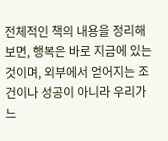전체적인 책의 내용을 정리해 보면, 행복은 바로 지금에 있는 것이며, 외부에서 얻어지는 조건이나 성공이 아니라 우리가 느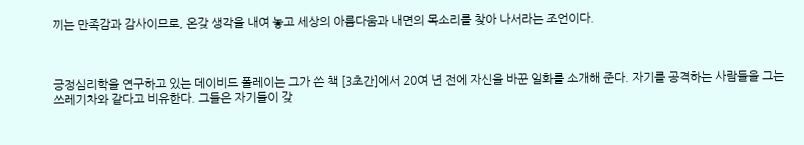끼는 만족감과 감사이므로, 온갖 생각을 내여 놓고 세상의 아름다움과 내면의 목소리를 찾아 나서라는 조언이다.



긍정심리학을 연구하고 있는 데이비드 폴레이는 그가 쓴 책 [3초간]에서 20여 년 전에 자신을 바꾼 일화를 소개해 준다. 자기를 공격하는 사람들을 그는 쓰레기차와 같다고 비유한다. 그들은 자기들이 갖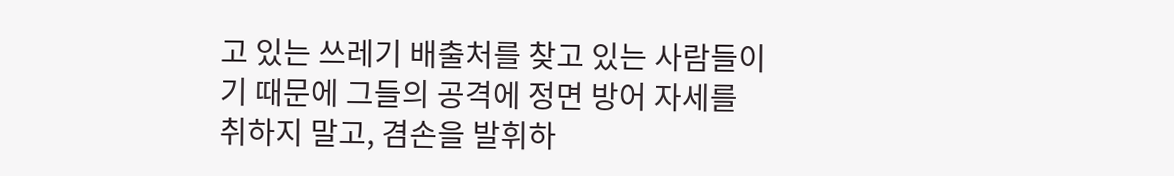고 있는 쓰레기 배출처를 찾고 있는 사람들이기 때문에 그들의 공격에 정면 방어 자세를 취하지 말고, 겸손을 발휘하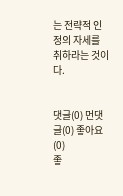는 전략적 인정의 자세를 취하라는 것이다.


댓글(0) 먼댓글(0) 좋아요(0)
좋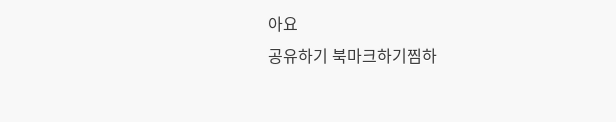아요
공유하기 북마크하기찜하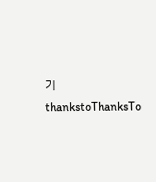기 thankstoThanksTo